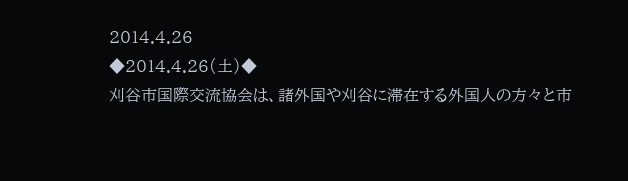2014.4.26
◆2014.4.26(土)◆
刈谷市国際交流協会は、諸外国や刈谷に滞在する外国人の方々と市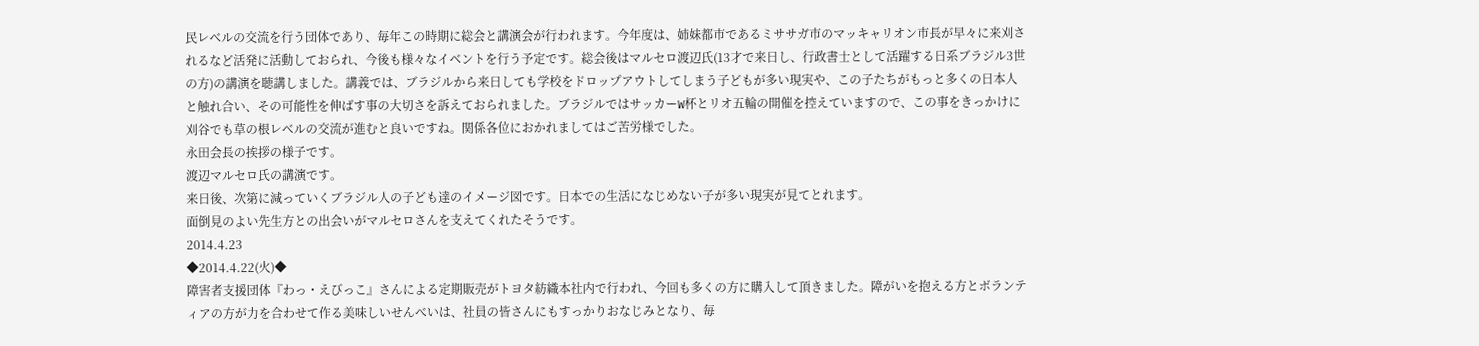民レベルの交流を行う団体であり、毎年この時期に総会と講演会が行われます。今年度は、姉妹都市であるミササガ市のマッキャリオン市長が早々に来刈されるなど活発に活動しておられ、今後も様々なイベントを行う予定です。総会後はマルセロ渡辺氏(13才で来日し、行政書士として活躍する日系ブラジル3世の方)の講演を聴講しました。講義では、ブラジルから来日しても学校をドロップアウトしてしまう子どもが多い現実や、この子たちがもっと多くの日本人と触れ合い、その可能性を伸ばす事の大切さを訴えておられました。ブラジルではサッカーW杯とリオ五輪の開催を控えていますので、この事をきっかけに刈谷でも草の根レベルの交流が進むと良いですね。関係各位におかれましてはご苦労様でした。
永田会長の挨拶の様子です。
渡辺マルセロ氏の講演です。
来日後、次第に減っていくブラジル人の子ども達のイメージ図です。日本での生活になじめない子が多い現実が見てとれます。
面倒見のよい先生方との出会いがマルセロさんを支えてくれたそうです。
2014.4.23
◆2014.4.22(火)◆
障害者支援団体『わっ・えびっこ』さんによる定期販売がトヨタ紡織本社内で行われ、今回も多くの方に購入して頂きました。障がいを抱える方とボランティアの方が力を合わせて作る美味しいせんべいは、社員の皆さんにもすっかりおなじみとなり、毎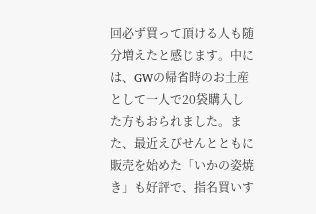回必ず買って頂ける人も随分増えたと感じます。中には、GWの帰省時のお土産として一人で20袋購入した方もおられました。また、最近えびせんとともに販売を始めた「いかの姿焼き」も好評で、指名買いす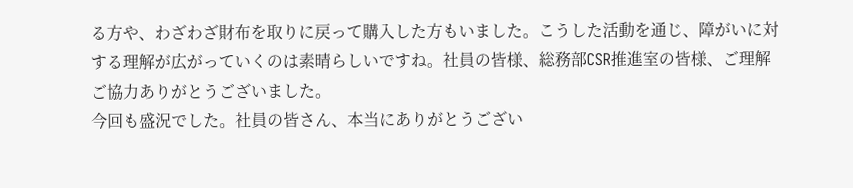る方や、わざわざ財布を取りに戻って購入した方もいました。こうした活動を通じ、障がいに対する理解が広がっていくのは素晴らしいですね。社員の皆様、総務部CSR推進室の皆様、ご理解ご協力ありがとうございました。
今回も盛況でした。社員の皆さん、本当にありがとうござい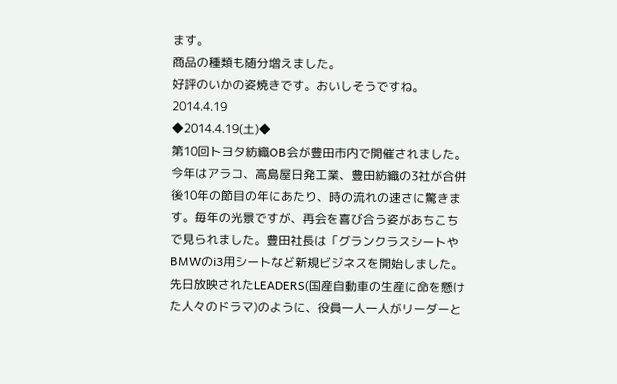ます。
商品の種類も随分増えました。
好評のいかの姿焼きです。おいしそうですね。
2014.4.19
◆2014.4.19(土)◆
第10回トヨタ紡織OB会が豊田市内で開催されました。今年はアラコ、高島屋日発工業、豊田紡織の3社が合併後10年の節目の年にあたり、時の流れの速さに驚きます。毎年の光景ですが、再会を喜び合う姿があちこちで見られました。豊田社長は「グランクラスシートやBMWのi3用シートなど新規ビジネスを開始しました。先日放映されたLEADERS(国産自動車の生産に命を懸けた人々のドラマ)のように、役員一人一人がリーダーと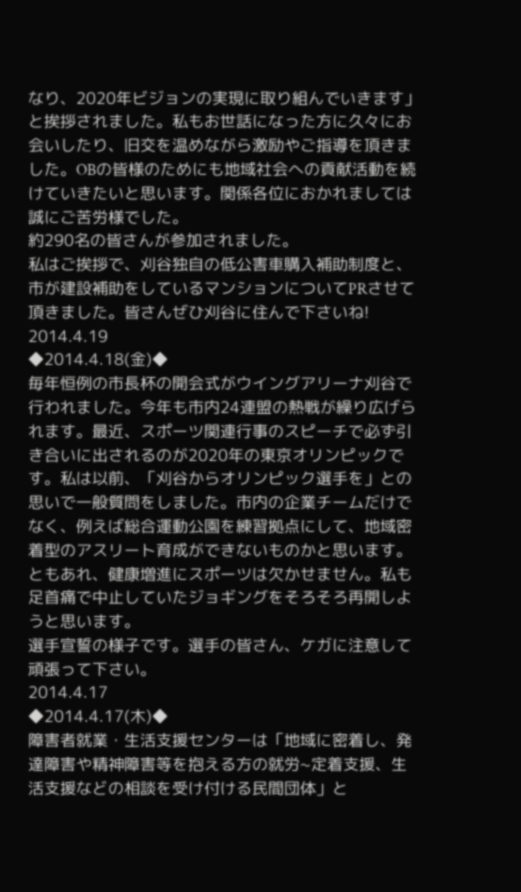なり、2020年ビジョンの実現に取り組んでいきます」と挨拶されました。私もお世話になった方に久々にお会いしたり、旧交を温めながら激励やご指導を頂きました。OBの皆様のためにも地域社会への貢献活動を続けていきたいと思います。関係各位におかれましては誠にご苦労様でした。
約290名の皆さんが参加されました。
私はご挨拶で、刈谷独自の低公害車購入補助制度と、市が建設補助をしているマンションについてPRさせて頂きました。皆さんぜひ刈谷に住んで下さいね!
2014.4.19
◆2014.4.18(金)◆
毎年恒例の市長杯の開会式がウイングアリーナ刈谷で行われました。今年も市内24連盟の熱戦が繰り広げられます。最近、スポーツ関連行事のスピーチで必ず引き合いに出されるのが2020年の東京オリンピックです。私は以前、「刈谷からオリンピック選手を」との思いで一般質問をしました。市内の企業チームだけでなく、例えば総合運動公園を練習拠点にして、地域密着型のアスリート育成ができないものかと思います。ともあれ、健康増進にスポーツは欠かせません。私も足首痛で中止していたジョギングをそろそろ再開しようと思います。
選手宣誓の様子です。選手の皆さん、ケガに注意して頑張って下さい。
2014.4.17
◆2014.4.17(木)◆
障害者就業・生活支援センターは「地域に密着し、発達障害や精神障害等を抱える方の就労~定着支援、生活支援などの相談を受け付ける民間団体」と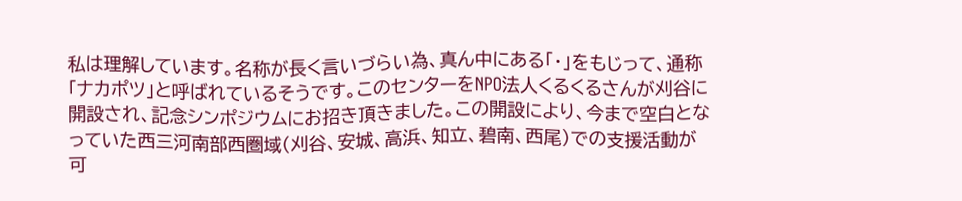私は理解しています。名称が長く言いづらい為、真ん中にある「・」をもじって、通称「ナカポツ」と呼ばれているそうです。このセンターをNPO法人くるくるさんが刈谷に開設され、記念シンポジウムにお招き頂きました。この開設により、今まで空白となっていた西三河南部西圏域(刈谷、安城、高浜、知立、碧南、西尾)での支援活動が可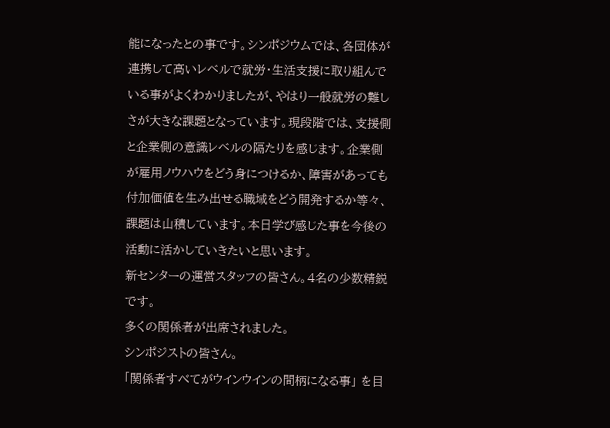能になったとの事です。シンポジウムでは、各団体が連携して高いレベルで就労・生活支援に取り組んでいる事がよくわかりましたが、やはり一般就労の難しさが大きな課題となっています。現段階では、支援側と企業側の意識レベルの隔たりを感じます。企業側が雇用ノウハウをどう身につけるか、障害があっても付加価値を生み出せる職域をどう開発するか等々、課題は山積しています。本日学び感じた事を今後の活動に活かしていきたいと思います。
新センターの運営スタッフの皆さん。4名の少数精鋭です。
多くの関係者が出席されました。
シンポジストの皆さん。
「関係者すべてがウインウインの間柄になる事」 を目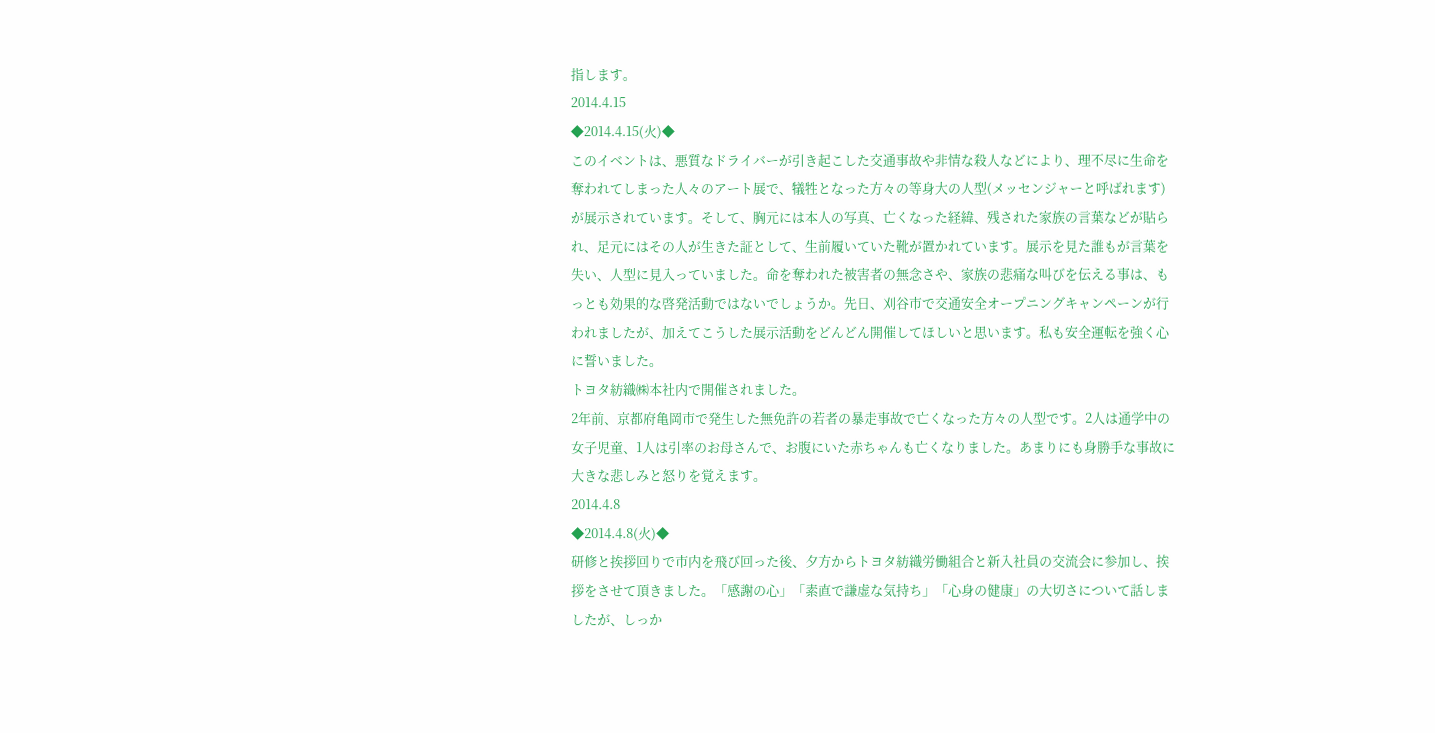指します。
2014.4.15
◆2014.4.15(火)◆
このイベントは、悪質なドライバーが引き起こした交通事故や非情な殺人などにより、理不尽に生命を奪われてしまった人々のアート展で、犠牲となった方々の等身大の人型(メッセンジャーと呼ばれます)が展示されています。そして、胸元には本人の写真、亡くなった経緯、残された家族の言葉などが貼られ、足元にはその人が生きた証として、生前履いていた靴が置かれています。展示を見た誰もが言葉を失い、人型に見入っていました。命を奪われた被害者の無念さや、家族の悲痛な叫びを伝える事は、もっとも効果的な啓発活動ではないでしょうか。先日、刈谷市で交通安全オープニングキャンペーンが行われましたが、加えてこうした展示活動をどんどん開催してほしいと思います。私も安全運転を強く心に誓いました。
トヨタ紡織㈱本社内で開催されました。
2年前、京都府亀岡市で発生した無免許の若者の暴走事故で亡くなった方々の人型です。2人は通学中の女子児童、1人は引率のお母さんで、お腹にいた赤ちゃんも亡くなりました。あまりにも身勝手な事故に大きな悲しみと怒りを覚えます。
2014.4.8
◆2014.4.8(火)◆
研修と挨拶回りで市内を飛び回った後、夕方からトヨタ紡織労働組合と新入社員の交流会に参加し、挨拶をさせて頂きました。「感謝の心」「素直で謙虚な気持ち」「心身の健康」の大切さについて話しましたが、しっか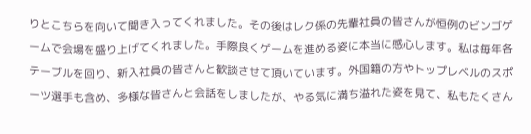りとこちらを向いて聞き入ってくれました。その後はレク係の先輩社員の皆さんが恒例のビンゴゲームで会場を盛り上げてくれました。手際良くゲームを進める姿に本当に感心します。私は毎年各テーブルを回り、新入社員の皆さんと歓談させて頂いています。外国籍の方やトップレベルのスポーツ選手も含め、多様な皆さんと会話をしましたが、やる気に満ち溢れた姿を見て、私もたくさん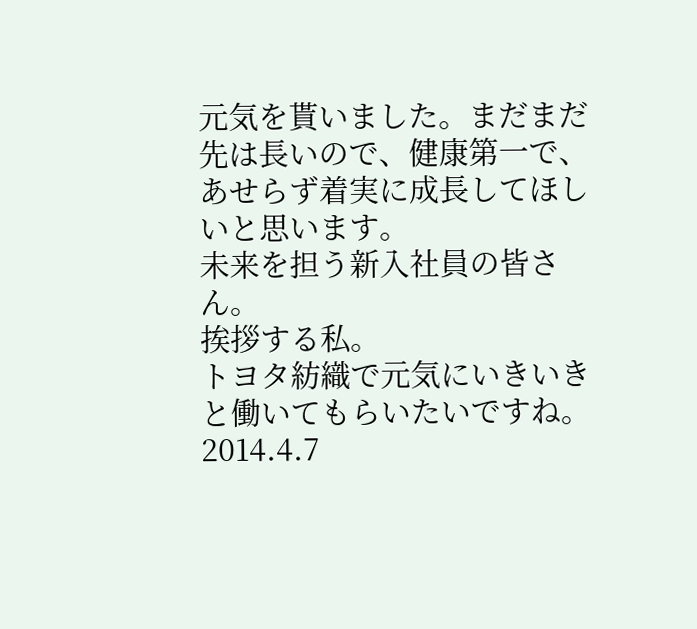元気を貰いました。まだまだ先は長いので、健康第一で、あせらず着実に成長してほしいと思います。
未来を担う新入社員の皆さん。
挨拶する私。
トヨタ紡織で元気にいきいきと働いてもらいたいですね。
2014.4.7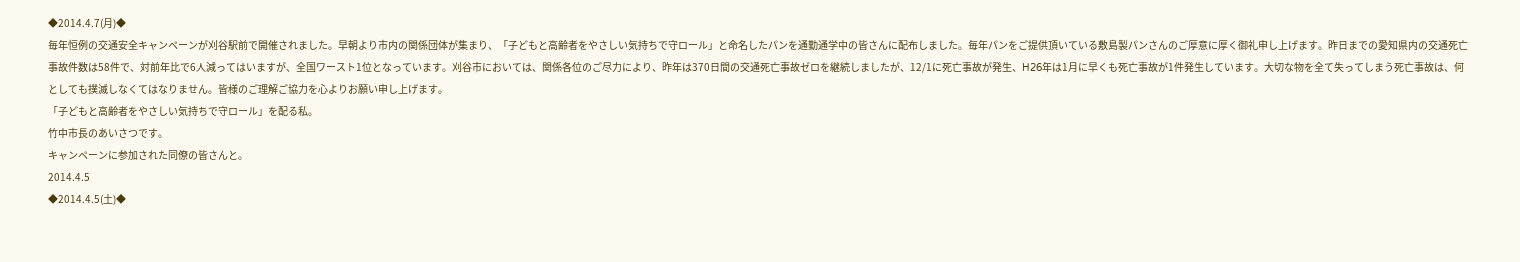◆2014.4.7(月)◆
毎年恒例の交通安全キャンペーンが刈谷駅前で開催されました。早朝より市内の関係団体が集まり、「子どもと高齢者をやさしい気持ちで守ロール」と命名したパンを通勤通学中の皆さんに配布しました。毎年パンをご提供頂いている敷島製パンさんのご厚意に厚く御礼申し上げます。昨日までの愛知県内の交通死亡事故件数は58件で、対前年比で6人減ってはいますが、全国ワースト1位となっています。刈谷市においては、関係各位のご尽力により、昨年は370日間の交通死亡事故ゼロを継続しましたが、12/1に死亡事故が発生、H26年は1月に早くも死亡事故が1件発生しています。大切な物を全て失ってしまう死亡事故は、何としても撲滅しなくてはなりません。皆様のご理解ご協力を心よりお願い申し上げます。
「子どもと高齢者をやさしい気持ちで守ロール」を配る私。
竹中市長のあいさつです。
キャンペーンに参加された同僚の皆さんと。
2014.4.5
◆2014.4.5(土)◆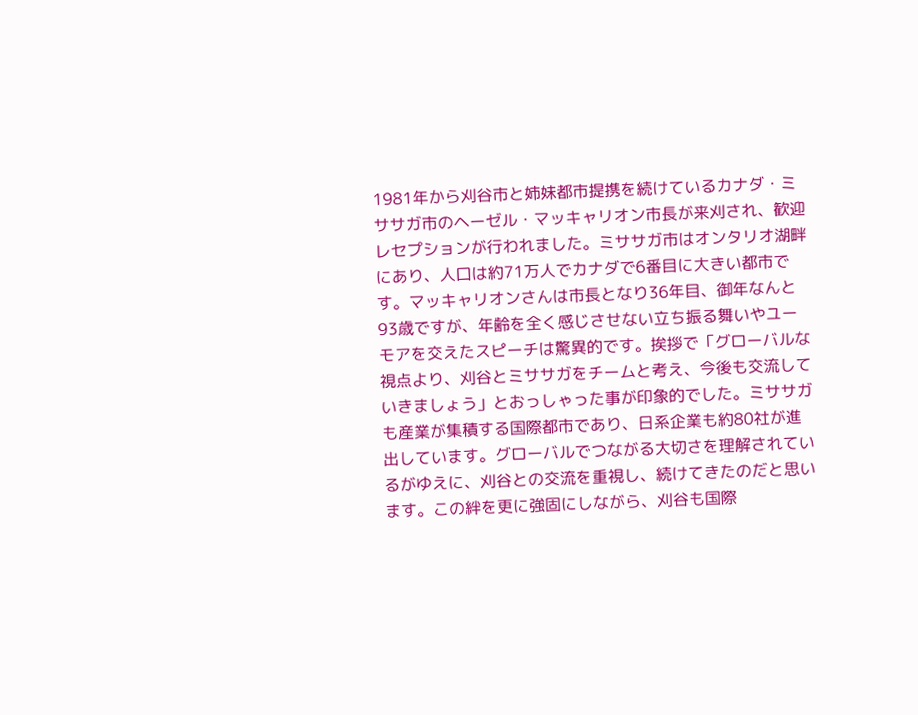1981年から刈谷市と姉妹都市提携を続けているカナダ・ミササガ市のヘーゼル・マッキャリオン市長が来刈され、歓迎レセプションが行われました。ミササガ市はオンタリオ湖畔にあり、人口は約71万人でカナダで6番目に大きい都市です。マッキャリオンさんは市長となり36年目、御年なんと93歳ですが、年齢を全く感じさせない立ち振る舞いやユーモアを交えたスピーチは驚異的です。挨拶で「グローバルな視点より、刈谷とミササガをチームと考え、今後も交流していきましょう」とおっしゃった事が印象的でした。ミササガも産業が集積する国際都市であり、日系企業も約80社が進出しています。グローバルでつながる大切さを理解されているがゆえに、刈谷との交流を重視し、続けてきたのだと思います。この絆を更に強固にしながら、刈谷も国際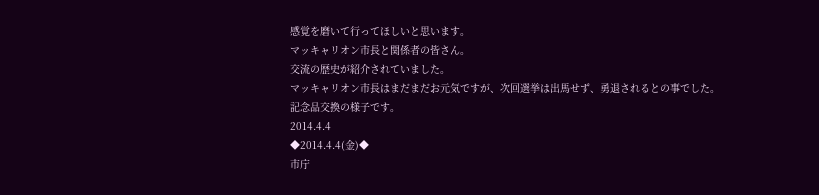感覚を磨いて行ってほしいと思います。
マッキャリオン市長と関係者の皆さん。
交流の歴史が紹介されていました。
マッキャリオン市長はまだまだお元気ですが、次回選挙は出馬せず、勇退されるとの事でした。
記念品交換の様子です。
2014.4.4
◆2014.4.4(金)◆
市庁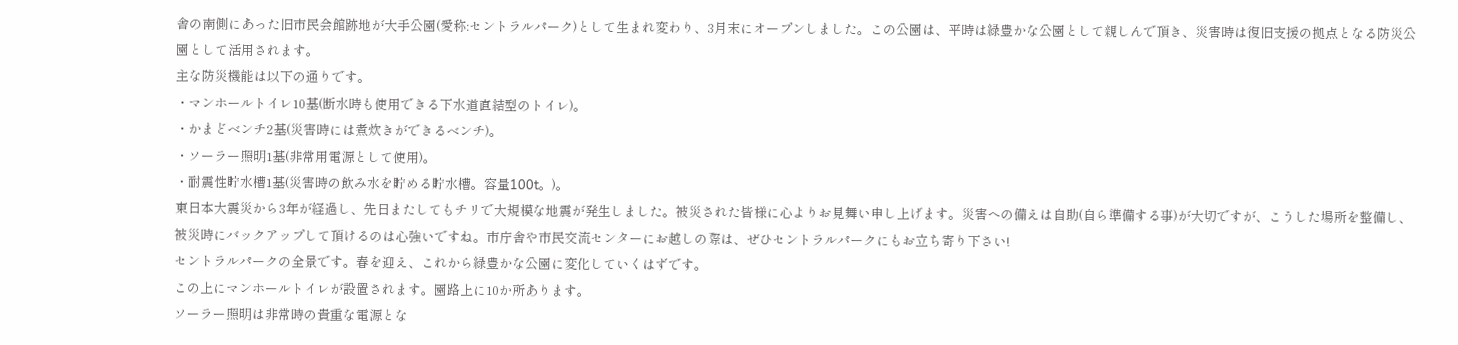舎の南側にあった旧市民会館跡地が大手公園(愛称:セントラルパーク)として生まれ変わり、3月末にオープンしました。この公園は、平時は緑豊かな公園として親しんで頂き、災害時は復旧支援の拠点となる防災公園として活用されます。
主な防災機能は以下の通りです。
・マンホールトイレ10基(断水時も使用できる下水道直結型のトイレ)。
・かまどベンチ2基(災害時には煮炊きができるベンチ)。
・ソーラー照明1基(非常用電源として使用)。
・耐震性貯水槽1基(災害時の飲み水を貯める貯水槽。容量100t。)。
東日本大震災から3年が経過し、先日またしてもチリで大規模な地震が発生しました。被災された皆様に心よりお見舞い申し上げます。災害への備えは自助(自ら準備する事)が大切ですが、こうした場所を整備し、被災時にバックアップして頂けるのは心強いですね。市庁舎や市民交流センターにお越しの際は、ぜひセントラルパークにもお立ち寄り下さい!
セントラルパークの全景です。春を迎え、これから緑豊かな公園に変化していくはずです。
この上にマンホールトイレが設置されます。園路上に10か所あります。
ソーラー照明は非常時の貴重な電源とな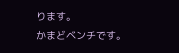ります。
かまどベンチです。